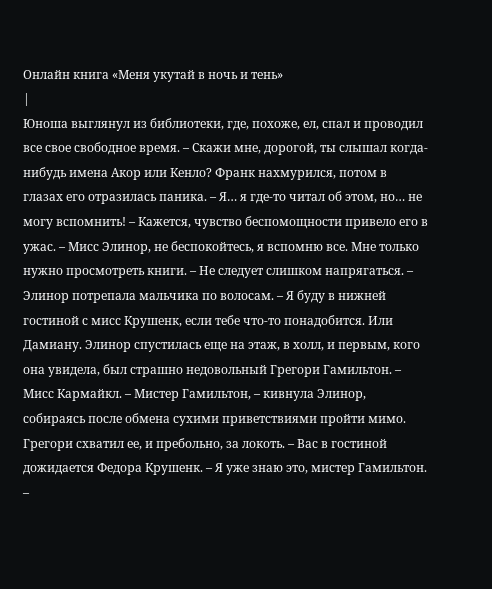Онлайн книга «Меня укутай в ночь и тень»
|
Юноша выглянул из библиотеки, где, похоже, ел, спал и проводил все свое свободное время. – Скажи мне, дорогой, ты слышал когда-нибудь имена Акор или Кенло? Франк нахмурился, потом в глазах его отразилась паника. – Я… я где-то читал об этом, но… не могу вспомнить! – Кажется, чувство беспомощности привело его в ужас. – Мисс Элинор, не беспокойтесь, я вспомню все. Мне только нужно просмотреть книги. – Не следует слишком напрягаться. – Элинор потрепала мальчика по волосам. – Я буду в нижней гостиной с мисс Крушенк, если тебе что-то понадобится. Или Дамиану. Элинор спустилась еще на этаж, в холл, и первым, кого она увидела, был страшно недовольный Грегори Гамильтон. – Мисс Кармайкл. – Мистер Гамильтон, – кивнула Элинор, собираясь после обмена сухими приветствиями пройти мимо. Грегори схватил ее, и пребольно, за локоть. – Вас в гостиной дожидается Федора Крушенк. – Я уже знаю это, мистер Гамильтон. –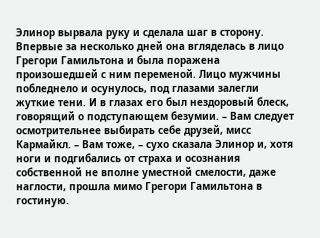Элинор вырвала руку и сделала шаг в сторону. Впервые за несколько дней она вгляделась в лицо Грегори Гамильтона и была поражена произошедшей с ним переменой. Лицо мужчины побледнело и осунулось, под глазами залегли жуткие тени. И в глазах его был нездоровый блеск, говорящий о подступающем безумии. – Вам следует осмотрительнее выбирать себе друзей, мисс Кармайкл. – Вам тоже, – сухо сказала Элинор и, хотя ноги и подгибались от страха и осознания собственной не вполне уместной смелости, даже наглости, прошла мимо Грегори Гамильтона в гостиную.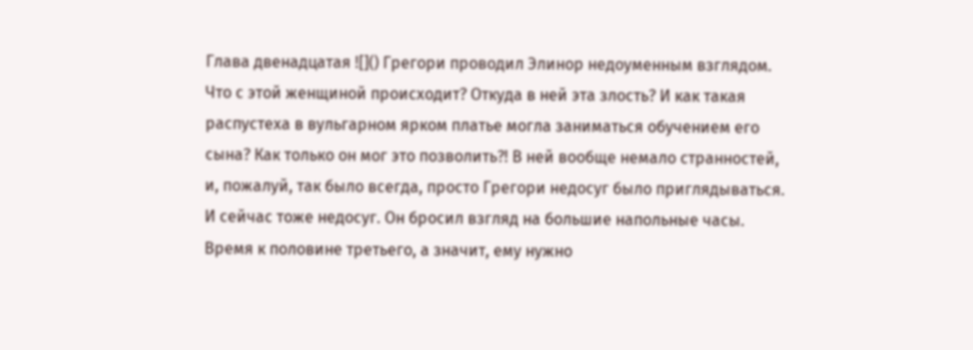Глава двенадцатая ![]() Грегори проводил Элинор недоуменным взглядом. Что с этой женщиной происходит? Откуда в ней эта злость? И как такая распустеха в вульгарном ярком платье могла заниматься обучением его сына? Как только он мог это позволить?! В ней вообще немало странностей, и, пожалуй, так было всегда, просто Грегори недосуг было приглядываться. И сейчас тоже недосуг. Он бросил взгляд на большие напольные часы. Время к половине третьего, а значит, ему нужно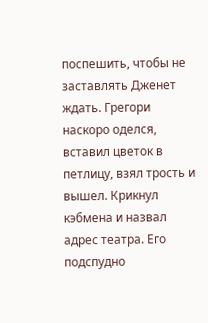поспешить, чтобы не заставлять Дженет ждать. Грегори наскоро оделся, вставил цветок в петлицу, взял трость и вышел. Крикнул кэбмена и назвал адрес театра. Его подспудно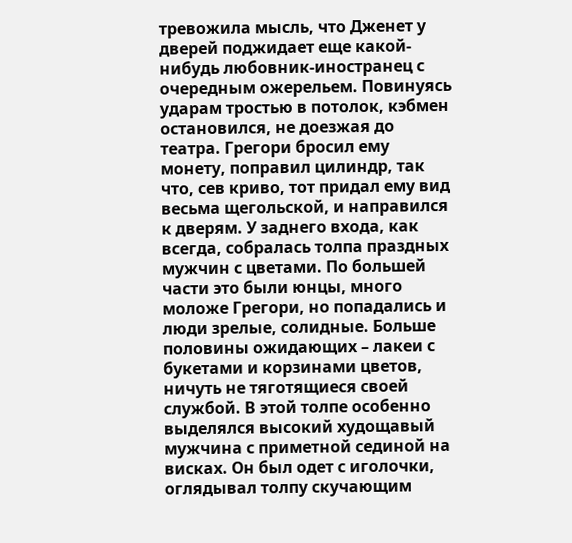тревожила мысль, что Дженет у дверей поджидает еще какой-нибудь любовник-иностранец с очередным ожерельем. Повинуясь ударам тростью в потолок, кэбмен остановился, не доезжая до театра. Грегори бросил ему монету, поправил цилиндр, так что, сев криво, тот придал ему вид весьма щегольской, и направился к дверям. У заднего входа, как всегда, собралась толпа праздных мужчин с цветами. По большей части это были юнцы, много моложе Грегори, но попадались и люди зрелые, солидные. Больше половины ожидающих – лакеи с букетами и корзинами цветов, ничуть не тяготящиеся своей службой. В этой толпе особенно выделялся высокий худощавый мужчина с приметной сединой на висках. Он был одет с иголочки, оглядывал толпу скучающим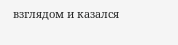взглядом и казался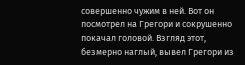совершенно чужим в ней. Вот он посмотрел на Грегори и сокрушенно покачал головой. Взгляд этот, безмерно наглый, вывел Грегори из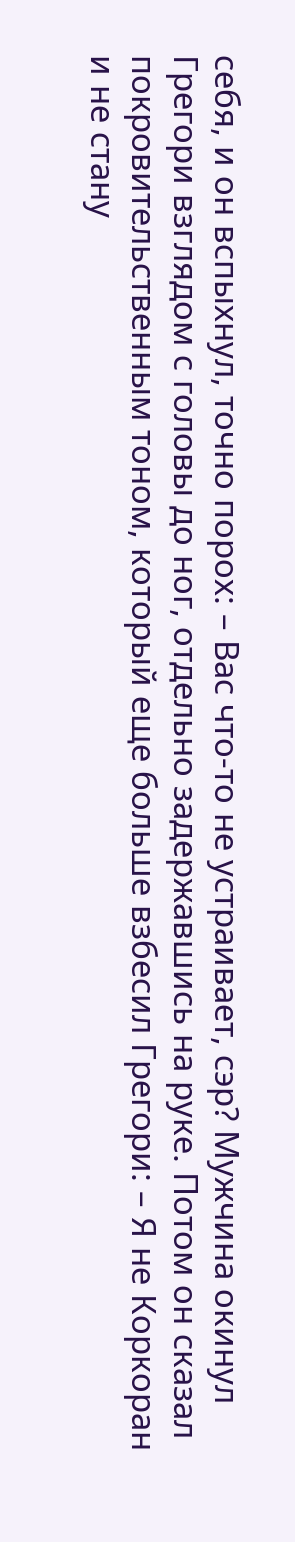себя, и он вспыхнул, точно порох: – Вас что-то не устраивает, сэр? Мужчина окинул Грегори взглядом с головы до ног, отдельно задержавшись на руке. Потом он сказал покровительственным тоном, который еще больше взбесил Грегори: – Я не Коркоран и не стану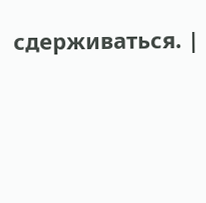сдерживаться. |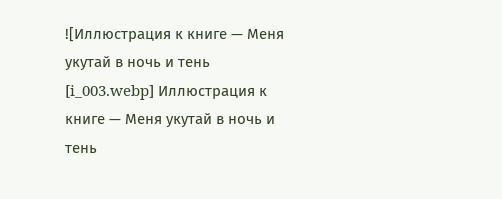![Иллюстрация к книге — Меня укутай в ночь и тень [i_003.webp] Иллюстрация к книге — Меня укутай в ночь и тень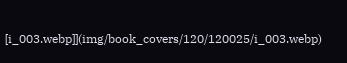[i_003.webp]](img/book_covers/120/120025/i_003.webp)